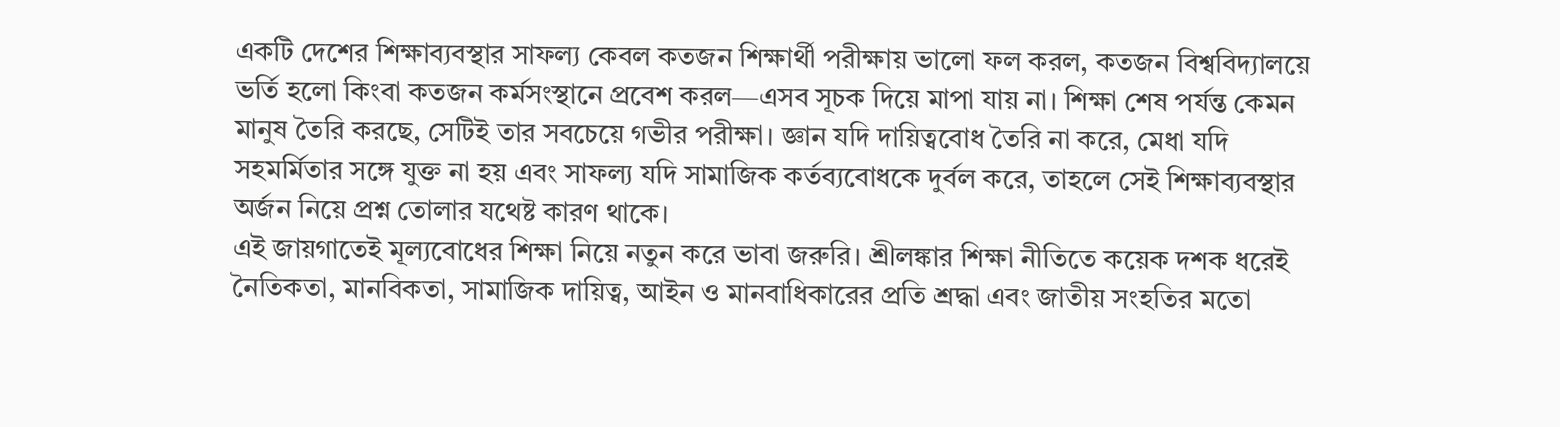একটি দেশের শিক্ষাব্যবস্থার সাফল্য কেবল কতজন শিক্ষার্থী পরীক্ষায় ভালো ফল করল, কতজন বিশ্ববিদ্যালয়ে ভর্তি হলো কিংবা কতজন কর্মসংস্থানে প্রবেশ করল—এসব সূচক দিয়ে মাপা যায় না। শিক্ষা শেষ পর্যন্ত কেমন মানুষ তৈরি করছে, সেটিই তার সবচেয়ে গভীর পরীক্ষা। জ্ঞান যদি দায়িত্ববোধ তৈরি না করে, মেধা যদি সহমর্মিতার সঙ্গে যুক্ত না হয় এবং সাফল্য যদি সামাজিক কর্তব্যবোধকে দুর্বল করে, তাহলে সেই শিক্ষাব্যবস্থার অর্জন নিয়ে প্রশ্ন তোলার যথেষ্ট কারণ থাকে।
এই জায়গাতেই মূল্যবোধের শিক্ষা নিয়ে নতুন করে ভাবা জরুরি। শ্রীলঙ্কার শিক্ষা নীতিতে কয়েক দশক ধরেই নৈতিকতা, মানবিকতা, সামাজিক দায়িত্ব, আইন ও মানবাধিকারের প্রতি শ্রদ্ধা এবং জাতীয় সংহতির মতো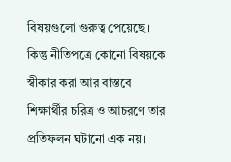বিষয়গুলো গুরুত্ব পেয়েছে। কিন্তু নীতিপত্রে কোনো বিষয়কে স্বীকার করা আর বাস্তবে শিক্ষার্থীর চরিত্র ও আচরণে তার প্রতিফলন ঘটানো এক নয়।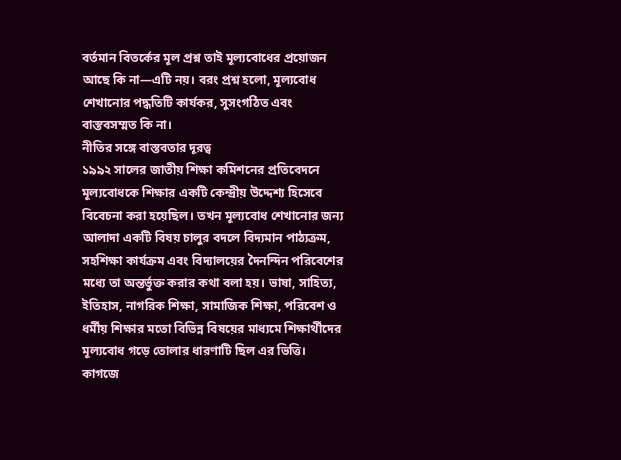বর্তমান বিতর্কের মূল প্রশ্ন তাই মূল্যবোধের প্রয়োজন আছে কি না—এটি নয়। বরং প্রশ্ন হলো, মূল্যবোধ শেখানোর পদ্ধতিটি কার্যকর, সুসংগঠিত এবং বাস্তবসম্মত কি না।
নীতির সঙ্গে বাস্তবতার দূরত্ব
১৯৯২ সালের জাতীয় শিক্ষা কমিশনের প্রতিবেদনে মূল্যবোধকে শিক্ষার একটি কেন্দ্রীয় উদ্দেশ্য হিসেবে বিবেচনা করা হয়েছিল। তখন মূল্যবোধ শেখানোর জন্য আলাদা একটি বিষয় চালুর বদলে বিদ্যমান পাঠ্যক্রম, সহশিক্ষা কার্যক্রম এবং বিদ্যালয়ের দৈনন্দিন পরিবেশের মধ্যে তা অন্তর্ভুক্ত করার কথা বলা হয়। ভাষা, সাহিত্য, ইতিহাস, নাগরিক শিক্ষা, সামাজিক শিক্ষা, পরিবেশ ও ধর্মীয় শিক্ষার মতো বিভিন্ন বিষয়ের মাধ্যমে শিক্ষার্থীদের মূল্যবোধ গড়ে তোলার ধারণাটি ছিল এর ভিত্তি।
কাগজে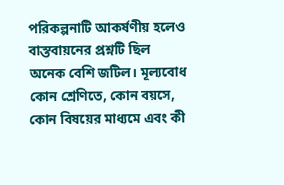পরিকল্পনাটি আকর্ষণীয় হলেও বাস্তবায়নের প্রশ্নটি ছিল অনেক বেশি জটিল। মূল্যবোধ কোন শ্রেণিতে, কোন বয়সে, কোন বিষয়ের মাধ্যমে এবং কী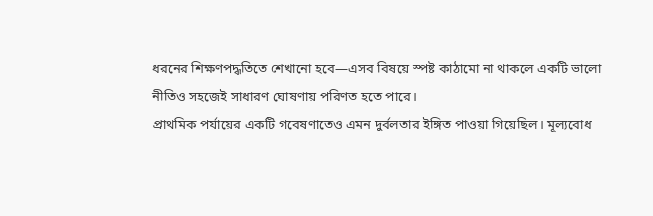ধরনের শিক্ষণপদ্ধতিতে শেখানো হবে—এসব বিষয়ে স্পষ্ট কাঠামো না থাকলে একটি ভালো নীতিও সহজেই সাধারণ ঘোষণায় পরিণত হতে পারে।
প্রাথমিক পর্যায়ের একটি গবেষণাতেও এমন দুর্বলতার ইঙ্গিত পাওয়া গিয়েছিল। মূল্যবোধ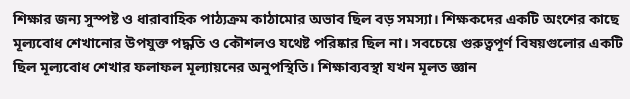শিক্ষার জন্য সুস্পষ্ট ও ধারাবাহিক পাঠ্যক্রম কাঠামোর অভাব ছিল বড় সমস্যা। শিক্ষকদের একটি অংশের কাছে মূল্যবোধ শেখানোর উপযুক্ত পদ্ধতি ও কৌশলও যথেষ্ট পরিষ্কার ছিল না। সবচেয়ে গুরুত্বপূর্ণ বিষয়গুলোর একটি ছিল মূল্যবোধ শেখার ফলাফল মূল্যায়নের অনুপস্থিতি। শিক্ষাব্যবস্থা যখন মূলত জ্ঞান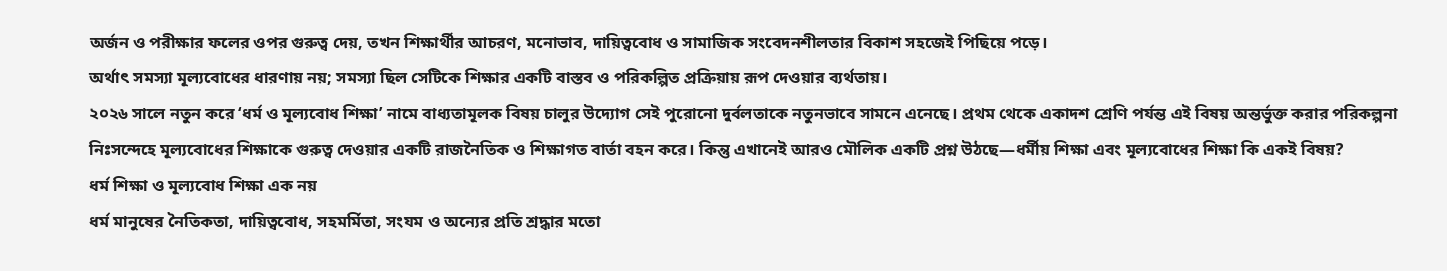অর্জন ও পরীক্ষার ফলের ওপর গুরুত্ব দেয়, তখন শিক্ষার্থীর আচরণ, মনোভাব, দায়িত্ববোধ ও সামাজিক সংবেদনশীলতার বিকাশ সহজেই পিছিয়ে পড়ে।
অর্থাৎ সমস্যা মূল্যবোধের ধারণায় নয়; সমস্যা ছিল সেটিকে শিক্ষার একটি বাস্তব ও পরিকল্পিত প্রক্রিয়ায় রূপ দেওয়ার ব্যর্থতায়।
২০২৬ সালে নতুন করে ‘ধর্ম ও মূল্যবোধ শিক্ষা’ নামে বাধ্যতামূলক বিষয় চালুর উদ্যোগ সেই পুরোনো দুর্বলতাকে নতুনভাবে সামনে এনেছে। প্রথম থেকে একাদশ শ্রেণি পর্যন্ত এই বিষয় অন্তর্ভুক্ত করার পরিকল্পনা নিঃসন্দেহে মূল্যবোধের শিক্ষাকে গুরুত্ব দেওয়ার একটি রাজনৈতিক ও শিক্ষাগত বার্তা বহন করে। কিন্তু এখানেই আরও মৌলিক একটি প্রশ্ন উঠছে—ধর্মীয় শিক্ষা এবং মূল্যবোধের শিক্ষা কি একই বিষয়?
ধর্ম শিক্ষা ও মূল্যবোধ শিক্ষা এক নয়
ধর্ম মানুষের নৈতিকতা, দায়িত্ববোধ, সহমর্মিতা, সংযম ও অন্যের প্রতি শ্রদ্ধার মতো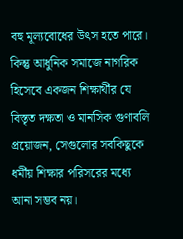বহু মূল্যবোধের উৎস হতে পারে। কিন্তু আধুনিক সমাজে নাগরিক হিসেবে একজন শিক্ষার্থীর যে বিস্তৃত দক্ষতা ও মানসিক গুণাবলি প্রয়োজন, সেগুলোর সবকিছুকে ধর্মীয় শিক্ষার পরিসরের মধ্যে আনা সম্ভব নয়।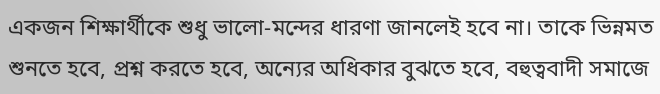একজন শিক্ষার্থীকে শুধু ভালো-মন্দের ধারণা জানলেই হবে না। তাকে ভিন্নমত শুনতে হবে, প্রশ্ন করতে হবে, অন্যের অধিকার বুঝতে হবে, বহুত্ববাদী সমাজে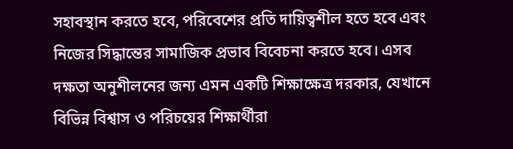সহাবস্থান করতে হবে, পরিবেশের প্রতি দায়িত্বশীল হতে হবে এবং নিজের সিদ্ধান্তের সামাজিক প্রভাব বিবেচনা করতে হবে। এসব দক্ষতা অনুশীলনের জন্য এমন একটি শিক্ষাক্ষেত্র দরকার, যেখানে বিভিন্ন বিশ্বাস ও পরিচয়ের শিক্ষার্থীরা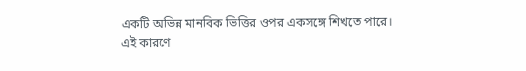একটি অভিন্ন মানবিক ভিত্তির ওপর একসঙ্গে শিখতে পারে।
এই কারণে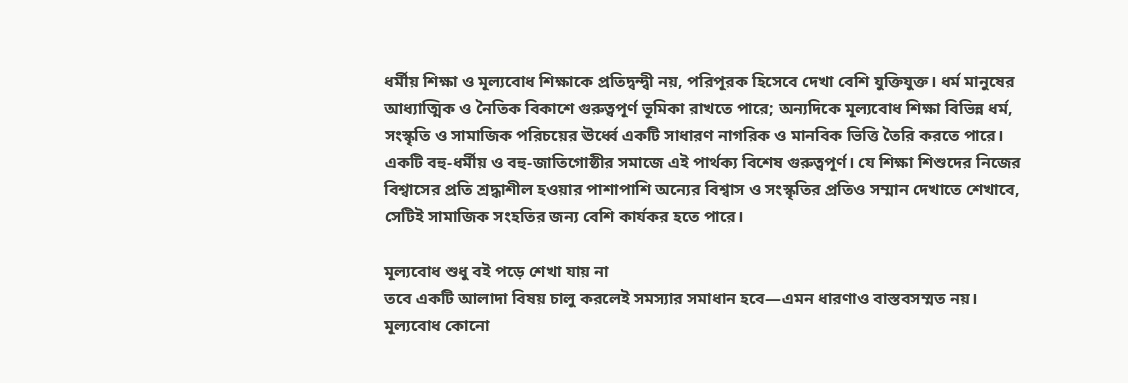ধর্মীয় শিক্ষা ও মূল্যবোধ শিক্ষাকে প্রতিদ্বন্দ্বী নয়, পরিপূরক হিসেবে দেখা বেশি যুক্তিযুক্ত। ধর্ম মানুষের আধ্যাত্মিক ও নৈতিক বিকাশে গুরুত্বপূর্ণ ভূমিকা রাখতে পারে; অন্যদিকে মূল্যবোধ শিক্ষা বিভিন্ন ধর্ম, সংস্কৃতি ও সামাজিক পরিচয়ের ঊর্ধ্বে একটি সাধারণ নাগরিক ও মানবিক ভিত্তি তৈরি করতে পারে।
একটি বহু-ধর্মীয় ও বহু-জাতিগোষ্ঠীর সমাজে এই পার্থক্য বিশেষ গুরুত্বপূর্ণ। যে শিক্ষা শিশুদের নিজের বিশ্বাসের প্রতি শ্রদ্ধাশীল হওয়ার পাশাপাশি অন্যের বিশ্বাস ও সংস্কৃতির প্রতিও সম্মান দেখাতে শেখাবে, সেটিই সামাজিক সংহতির জন্য বেশি কার্যকর হতে পারে।

মূল্যবোধ শুধু বই পড়ে শেখা যায় না
তবে একটি আলাদা বিষয় চালু করলেই সমস্যার সমাধান হবে—এমন ধারণাও বাস্তবসম্মত নয়। মূল্যবোধ কোনো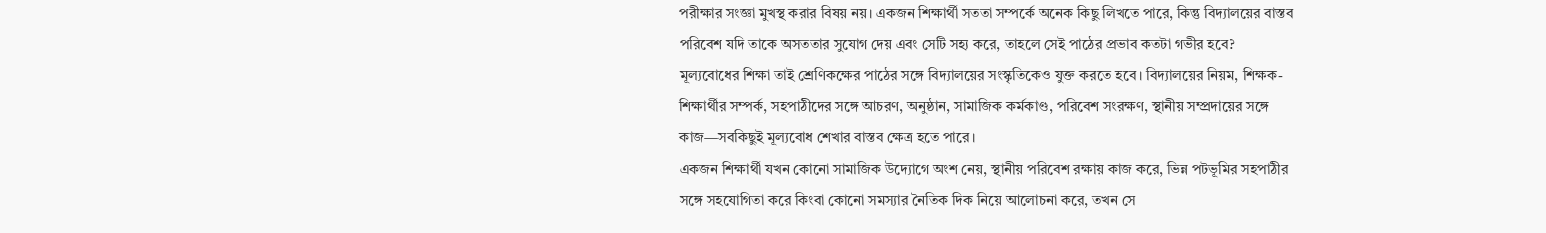পরীক্ষার সংজ্ঞা মুখস্থ করার বিষয় নয়। একজন শিক্ষার্থী সততা সম্পর্কে অনেক কিছু লিখতে পারে, কিন্তু বিদ্যালয়ের বাস্তব পরিবেশ যদি তাকে অসততার সুযোগ দেয় এবং সেটি সহ্য করে, তাহলে সেই পাঠের প্রভাব কতটা গভীর হবে?
মূল্যবোধের শিক্ষা তাই শ্রেণিকক্ষের পাঠের সঙ্গে বিদ্যালয়ের সংস্কৃতিকেও যুক্ত করতে হবে। বিদ্যালয়ের নিয়ম, শিক্ষক-শিক্ষার্থীর সম্পর্ক, সহপাঠীদের সঙ্গে আচরণ, অনুষ্ঠান, সামাজিক কর্মকাণ্ড, পরিবেশ সংরক্ষণ, স্থানীয় সম্প্রদায়ের সঙ্গে কাজ—সবকিছুই মূল্যবোধ শেখার বাস্তব ক্ষেত্র হতে পারে।
একজন শিক্ষার্থী যখন কোনো সামাজিক উদ্যোগে অংশ নেয়, স্থানীয় পরিবেশ রক্ষায় কাজ করে, ভিন্ন পটভূমির সহপাঠীর সঙ্গে সহযোগিতা করে কিংবা কোনো সমস্যার নৈতিক দিক নিয়ে আলোচনা করে, তখন সে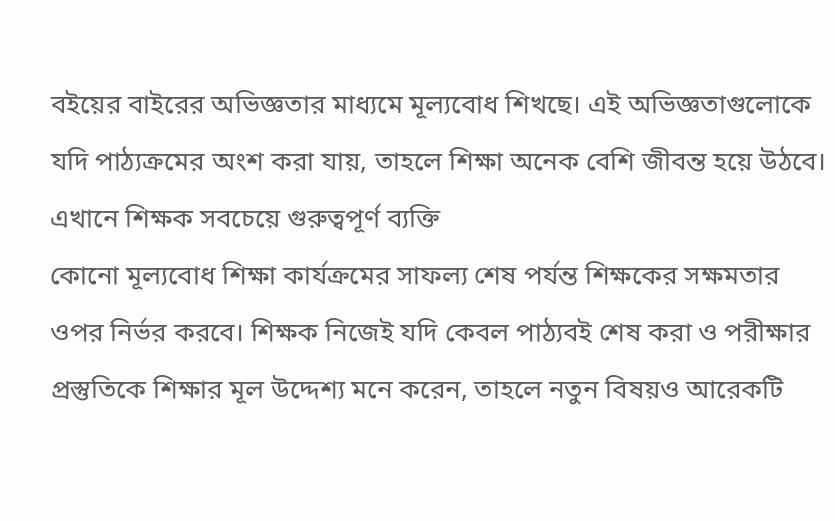বইয়ের বাইরের অভিজ্ঞতার মাধ্যমে মূল্যবোধ শিখছে। এই অভিজ্ঞতাগুলোকে যদি পাঠ্যক্রমের অংশ করা যায়, তাহলে শিক্ষা অনেক বেশি জীবন্ত হয়ে উঠবে।
এখানে শিক্ষক সবচেয়ে গুরুত্বপূর্ণ ব্যক্তি
কোনো মূল্যবোধ শিক্ষা কার্যক্রমের সাফল্য শেষ পর্যন্ত শিক্ষকের সক্ষমতার ওপর নির্ভর করবে। শিক্ষক নিজেই যদি কেবল পাঠ্যবই শেষ করা ও পরীক্ষার প্রস্তুতিকে শিক্ষার মূল উদ্দেশ্য মনে করেন, তাহলে নতুন বিষয়ও আরেকটি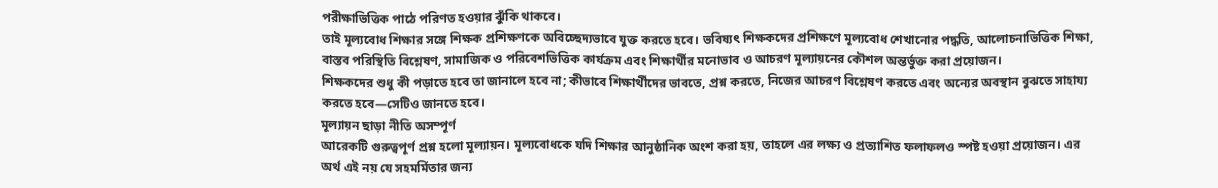পরীক্ষাভিত্তিক পাঠে পরিণত হওয়ার ঝুঁকি থাকবে।
তাই মূল্যবোধ শিক্ষার সঙ্গে শিক্ষক প্রশিক্ষণকে অবিচ্ছেদ্যভাবে যুক্ত করতে হবে। ভবিষ্যৎ শিক্ষকদের প্রশিক্ষণে মূল্যবোধ শেখানোর পদ্ধতি, আলোচনাভিত্তিক শিক্ষা, বাস্তব পরিস্থিতি বিশ্লেষণ, সামাজিক ও পরিবেশভিত্তিক কার্যক্রম এবং শিক্ষার্থীর মনোভাব ও আচরণ মূল্যায়নের কৌশল অন্তর্ভুক্ত করা প্রয়োজন।
শিক্ষকদের শুধু কী পড়াতে হবে তা জানালে হবে না; কীভাবে শিক্ষার্থীদের ভাবতে, প্রশ্ন করতে, নিজের আচরণ বিশ্লেষণ করতে এবং অন্যের অবস্থান বুঝতে সাহায্য করতে হবে—সেটিও জানতে হবে।
মূল্যায়ন ছাড়া নীতি অসম্পূর্ণ
আরেকটি গুরুত্বপূর্ণ প্রশ্ন হলো মূল্যায়ন। মূল্যবোধকে যদি শিক্ষার আনুষ্ঠানিক অংশ করা হয়, তাহলে এর লক্ষ্য ও প্রত্যাশিত ফলাফলও স্পষ্ট হওয়া প্রয়োজন। এর অর্থ এই নয় যে সহমর্মিতার জন্য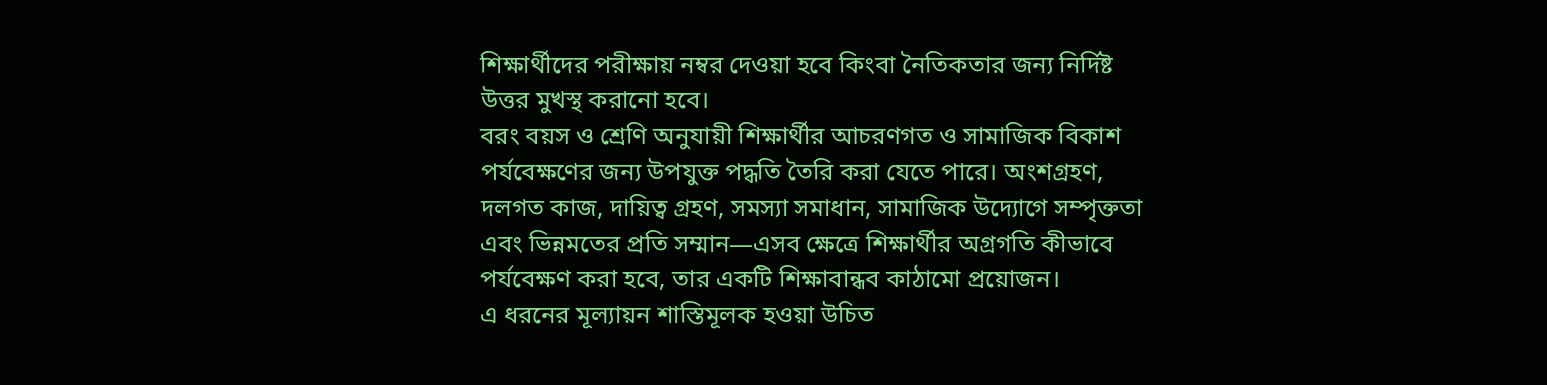শিক্ষার্থীদের পরীক্ষায় নম্বর দেওয়া হবে কিংবা নৈতিকতার জন্য নির্দিষ্ট উত্তর মুখস্থ করানো হবে।
বরং বয়স ও শ্রেণি অনুযায়ী শিক্ষার্থীর আচরণগত ও সামাজিক বিকাশ পর্যবেক্ষণের জন্য উপযুক্ত পদ্ধতি তৈরি করা যেতে পারে। অংশগ্রহণ, দলগত কাজ, দায়িত্ব গ্রহণ, সমস্যা সমাধান, সামাজিক উদ্যোগে সম্পৃক্ততা এবং ভিন্নমতের প্রতি সম্মান—এসব ক্ষেত্রে শিক্ষার্থীর অগ্রগতি কীভাবে পর্যবেক্ষণ করা হবে, তার একটি শিক্ষাবান্ধব কাঠামো প্রয়োজন।
এ ধরনের মূল্যায়ন শাস্তিমূলক হওয়া উচিত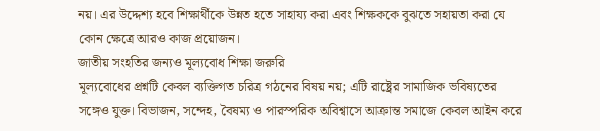নয়। এর উদ্দেশ্য হবে শিক্ষার্থীকে উন্নত হতে সাহায্য করা এবং শিক্ষককে বুঝতে সহায়তা করা যে কোন ক্ষেত্রে আরও কাজ প্রয়োজন।
জাতীয় সংহতির জন্যও মূল্যবোধ শিক্ষা জরুরি
মূল্যবোধের প্রশ্নটি কেবল ব্যক্তিগত চরিত্র গঠনের বিষয় নয়; এটি রাষ্ট্রের সামাজিক ভবিষ্যতের সঙ্গেও যুক্ত। বিভাজন, সন্দেহ, বৈষম্য ও পারস্পরিক অবিশ্বাসে আক্রান্ত সমাজে কেবল আইন করে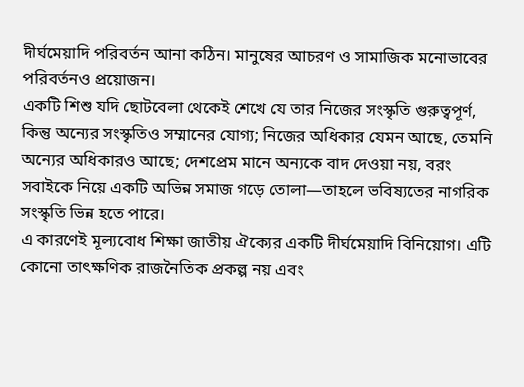দীর্ঘমেয়াদি পরিবর্তন আনা কঠিন। মানুষের আচরণ ও সামাজিক মনোভাবের পরিবর্তনও প্রয়োজন।
একটি শিশু যদি ছোটবেলা থেকেই শেখে যে তার নিজের সংস্কৃতি গুরুত্বপূর্ণ, কিন্তু অন্যের সংস্কৃতিও সম্মানের যোগ্য; নিজের অধিকার যেমন আছে, তেমনি অন্যের অধিকারও আছে; দেশপ্রেম মানে অন্যকে বাদ দেওয়া নয়, বরং সবাইকে নিয়ে একটি অভিন্ন সমাজ গড়ে তোলা—তাহলে ভবিষ্যতের নাগরিক সংস্কৃতি ভিন্ন হতে পারে।
এ কারণেই মূল্যবোধ শিক্ষা জাতীয় ঐক্যের একটি দীর্ঘমেয়াদি বিনিয়োগ। এটি কোনো তাৎক্ষণিক রাজনৈতিক প্রকল্প নয় এবং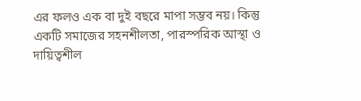এর ফলও এক বা দুই বছরে মাপা সম্ভব নয়। কিন্তু একটি সমাজের সহনশীলতা, পারস্পরিক আস্থা ও দায়িত্বশীল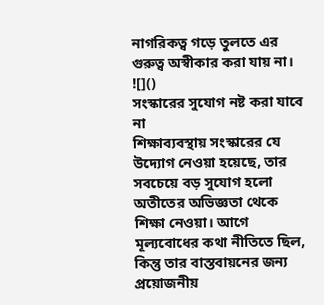নাগরিকত্ব গড়ে তুলতে এর গুরুত্ব অস্বীকার করা যায় না।
![]()
সংস্কারের সুযোগ নষ্ট করা যাবে না
শিক্ষাব্যবস্থায় সংস্কারের যে উদ্যোগ নেওয়া হয়েছে, তার সবচেয়ে বড় সুযোগ হলো অতীতের অভিজ্ঞতা থেকে শিক্ষা নেওয়া। আগে মূল্যবোধের কথা নীতিতে ছিল, কিন্তু তার বাস্তবায়নের জন্য প্রয়োজনীয়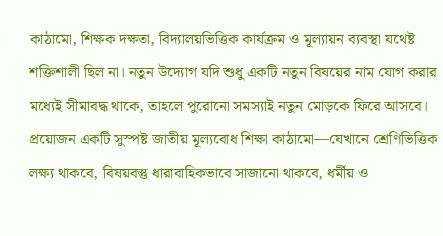কাঠামো, শিক্ষক দক্ষতা, বিদ্যালয়ভিত্তিক কার্যক্রম ও মূল্যায়ন ব্যবস্থা যথেষ্ট শক্তিশালী ছিল না। নতুন উদ্যোগ যদি শুধু একটি নতুন বিষয়ের নাম যোগ করার মধ্যেই সীমাবদ্ধ থাকে, তাহলে পুরোনো সমস্যাই নতুন মোড়কে ফিরে আসবে।
প্রয়োজন একটি সুস্পষ্ট জাতীয় মূল্যবোধ শিক্ষা কাঠামো—যেখানে শ্রেণিভিত্তিক লক্ষ্য থাকবে, বিষয়বস্তু ধারাবাহিকভাবে সাজানো থাকবে, ধর্মীয় ও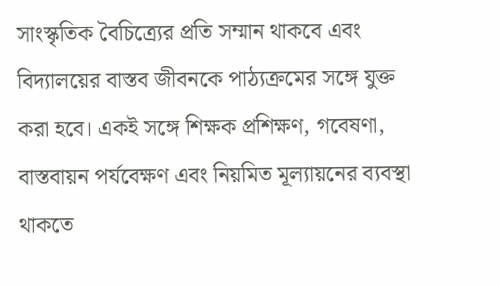সাংস্কৃতিক বৈচিত্র্যের প্রতি সম্মান থাকবে এবং বিদ্যালয়ের বাস্তব জীবনকে পাঠ্যক্রমের সঙ্গে যুক্ত করা হবে। একই সঙ্গে শিক্ষক প্রশিক্ষণ, গবেষণা, বাস্তবায়ন পর্যবেক্ষণ এবং নিয়মিত মূল্যায়নের ব্যবস্থা থাকতে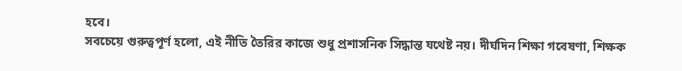হবে।
সবচেয়ে গুরুত্বপূর্ণ হলো, এই নীতি তৈরির কাজে শুধু প্রশাসনিক সিদ্ধান্ত যথেষ্ট নয়। দীর্ঘদিন শিক্ষা গবেষণা, শিক্ষক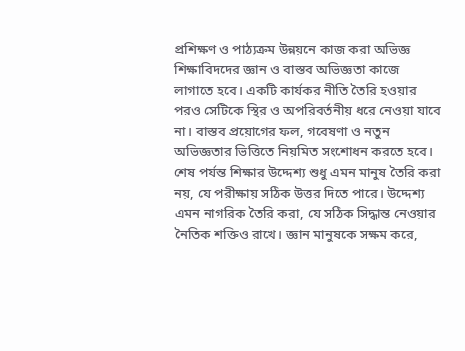প্রশিক্ষণ ও পাঠ্যক্রম উন্নয়নে কাজ করা অভিজ্ঞ শিক্ষাবিদদের জ্ঞান ও বাস্তব অভিজ্ঞতা কাজে লাগাতে হবে। একটি কার্যকর নীতি তৈরি হওয়ার পরও সেটিকে স্থির ও অপরিবর্তনীয় ধরে নেওয়া যাবে না। বাস্তব প্রয়োগের ফল, গবেষণা ও নতুন অভিজ্ঞতার ভিত্তিতে নিয়মিত সংশোধন করতে হবে।
শেষ পর্যন্ত শিক্ষার উদ্দেশ্য শুধু এমন মানুষ তৈরি করা নয়, যে পরীক্ষায় সঠিক উত্তর দিতে পারে। উদ্দেশ্য এমন নাগরিক তৈরি করা, যে সঠিক সিদ্ধান্ত নেওয়ার নৈতিক শক্তিও রাখে। জ্ঞান মানুষকে সক্ষম করে,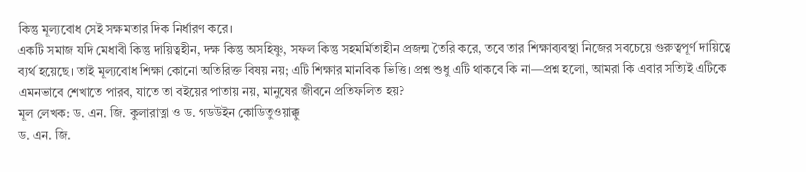কিন্তু মূল্যবোধ সেই সক্ষমতার দিক নির্ধারণ করে।
একটি সমাজ যদি মেধাবী কিন্তু দায়িত্বহীন, দক্ষ কিন্তু অসহিষ্ণু, সফল কিন্তু সহমর্মিতাহীন প্রজন্ম তৈরি করে, তবে তার শিক্ষাব্যবস্থা নিজের সবচেয়ে গুরুত্বপূর্ণ দায়িত্বে ব্যর্থ হয়েছে। তাই মূল্যবোধ শিক্ষা কোনো অতিরিক্ত বিষয় নয়; এটি শিক্ষার মানবিক ভিত্তি। প্রশ্ন শুধু এটি থাকবে কি না—প্রশ্ন হলো, আমরা কি এবার সত্যিই এটিকে এমনভাবে শেখাতে পারব, যাতে তা বইয়ের পাতায় নয়, মানুষের জীবনে প্রতিফলিত হয়?
মূল লেখক: ড. এন. জি. কুলারাত্না ও ড. গডউইন কোডিতুওয়াক্কু
ড. এন. জি.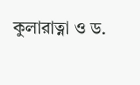কুলারাত্না ও ড.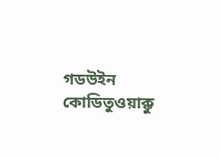গডউইন কোডিতুওয়াক্কু